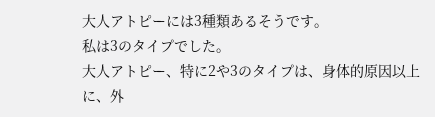大人アトピーには3種類あるそうです。
私は3のタイプでした。
大人アトピー、特に2や3のタイプは、身体的原因以上に、外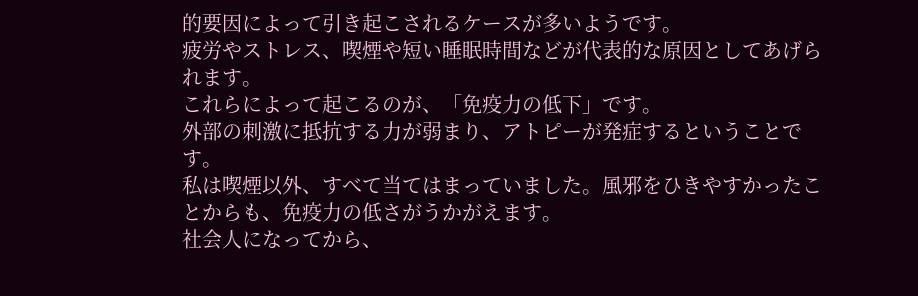的要因によって引き起こされるケースが多いようです。
疲労やストレス、喫煙や短い睡眠時間などが代表的な原因としてあげられます。
これらによって起こるのが、「免疫力の低下」です。
外部の刺激に抵抗する力が弱まり、アトピーが発症するということです。
私は喫煙以外、すべて当てはまっていました。風邪をひきやすかったことからも、免疫力の低さがうかがえます。
社会人になってから、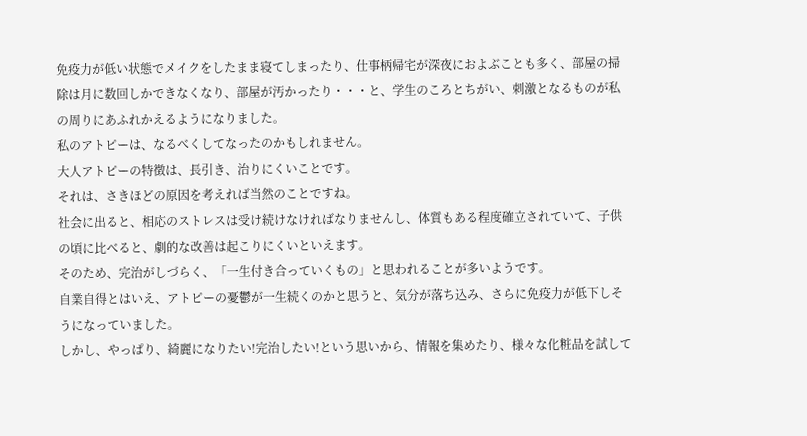免疫力が低い状態でメイクをしたまま寝てしまったり、仕事柄帰宅が深夜におよぶことも多く、部屋の掃除は月に数回しかできなくなり、部屋が汚かったり・・・と、学生のころとちがい、刺激となるものが私の周りにあふれかえるようになりました。
私のアトピーは、なるべくしてなったのかもしれません。
大人アトピーの特徴は、長引き、治りにくいことです。
それは、さきほどの原因を考えれば当然のことですね。
社会に出ると、相応のストレスは受け続けなければなりませんし、体質もある程度確立されていて、子供の頃に比べると、劇的な改善は起こりにくいといえます。
そのため、完治がしづらく、「一生付き合っていくもの」と思われることが多いようです。
自業自得とはいえ、アトピーの憂鬱が一生続くのかと思うと、気分が落ち込み、さらに免疫力が低下しそうになっていました。
しかし、やっぱり、綺麗になりたい!完治したい!という思いから、情報を集めたり、様々な化粧品を試して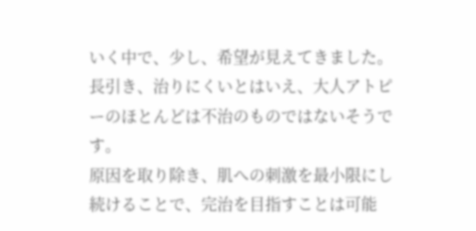いく中で、少し、希望が見えてきました。
長引き、治りにくいとはいえ、大人アトピーのほとんどは不治のものではないそうです。
原因を取り除き、肌への刺激を最小限にし続けることで、完治を目指すことは可能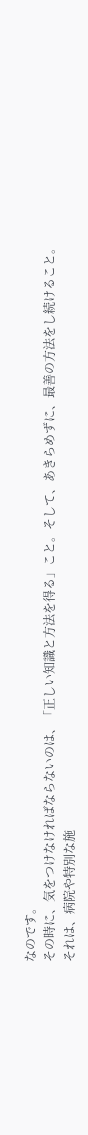なのです。
その時に、気をつけなければならないのは、「正しい知識と方法を得る」こと。そして、あきらめずに、最善の方法をし続けること。
それは、病院や特別な施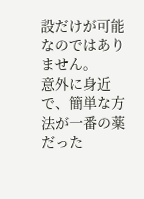設だけが可能なのではありません。
意外に身近で、簡単な方法が一番の薬だった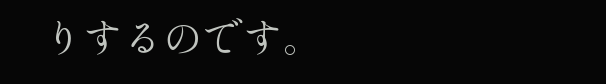りするのです。